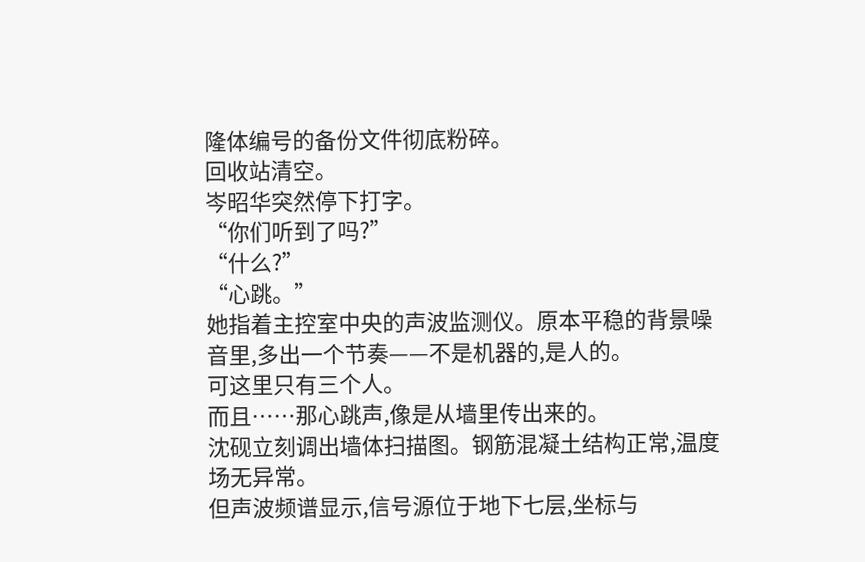隆体编号的备份文件彻底粉碎。
回收站清空。
岑昭华突然停下打字。
“你们听到了吗?”
“什么?”
“心跳。”
她指着主控室中央的声波监测仪。原本平稳的背景噪音里,多出一个节奏——不是机器的,是人的。
可这里只有三个人。
而且……那心跳声,像是从墙里传出来的。
沈砚立刻调出墙体扫描图。钢筋混凝土结构正常,温度场无异常。
但声波频谱显示,信号源位于地下七层,坐标与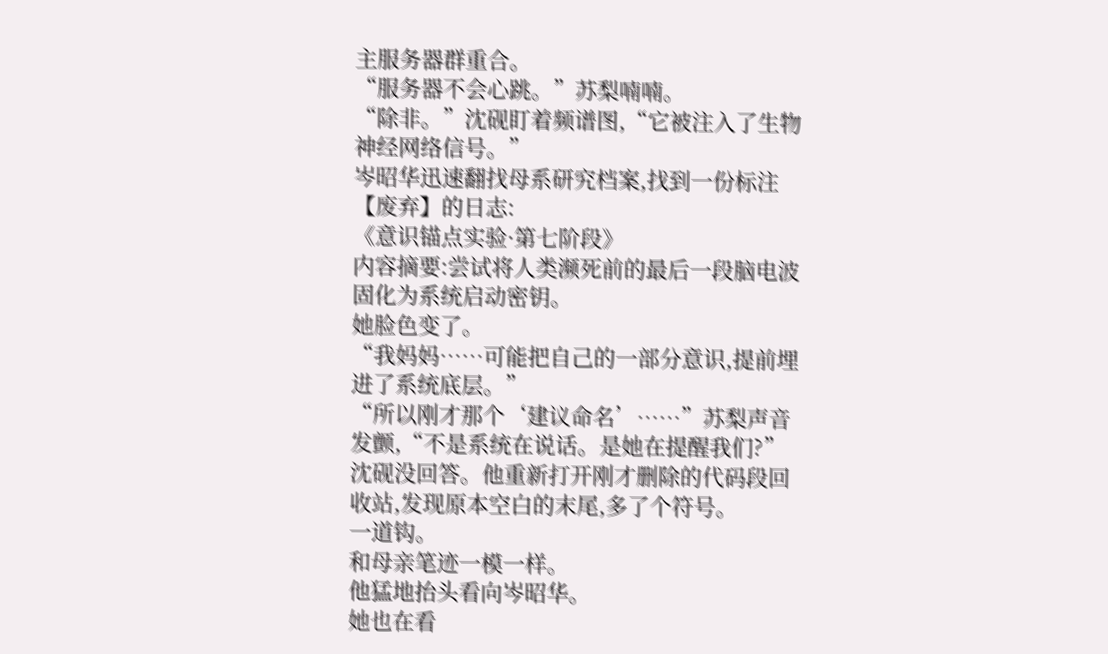主服务器群重合。
“服务器不会心跳。”苏梨喃喃。
“除非。”沈砚盯着频谱图,“它被注入了生物神经网络信号。”
岑昭华迅速翻找母系研究档案,找到一份标注【废弃】的日志:
《意识锚点实验·第七阶段》
内容摘要:尝试将人类濒死前的最后一段脑电波固化为系统启动密钥。
她脸色变了。
“我妈妈……可能把自己的一部分意识,提前埋进了系统底层。”
“所以刚才那个‘建议命名’……”苏梨声音发颤,“不是系统在说话。是她在提醒我们?”
沈砚没回答。他重新打开刚才删除的代码段回收站,发现原本空白的末尾,多了个符号。
一道钩。
和母亲笔迹一模一样。
他猛地抬头看向岑昭华。
她也在看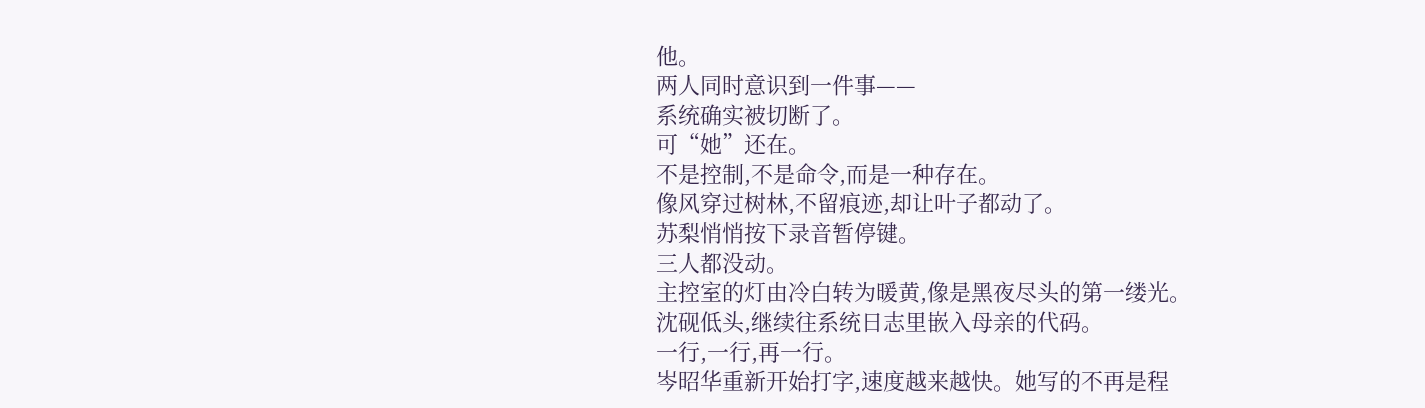他。
两人同时意识到一件事——
系统确实被切断了。
可“她”还在。
不是控制,不是命令,而是一种存在。
像风穿过树林,不留痕迹,却让叶子都动了。
苏梨悄悄按下录音暂停键。
三人都没动。
主控室的灯由冷白转为暖黄,像是黑夜尽头的第一缕光。
沈砚低头,继续往系统日志里嵌入母亲的代码。
一行,一行,再一行。
岑昭华重新开始打字,速度越来越快。她写的不再是程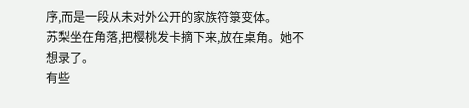序,而是一段从未对外公开的家族符箓变体。
苏梨坐在角落,把樱桃发卡摘下来,放在桌角。她不想录了。
有些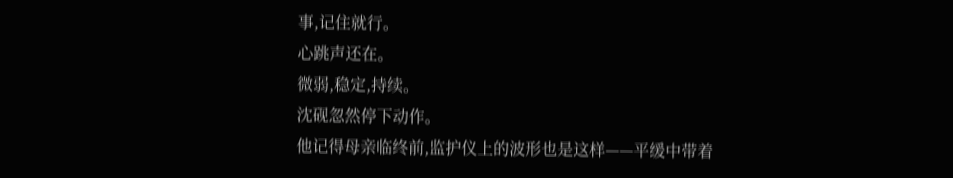事,记住就行。
心跳声还在。
微弱,稳定,持续。
沈砚忽然停下动作。
他记得母亲临终前,监护仪上的波形也是这样——平缓中带着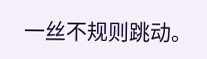一丝不规则跳动。